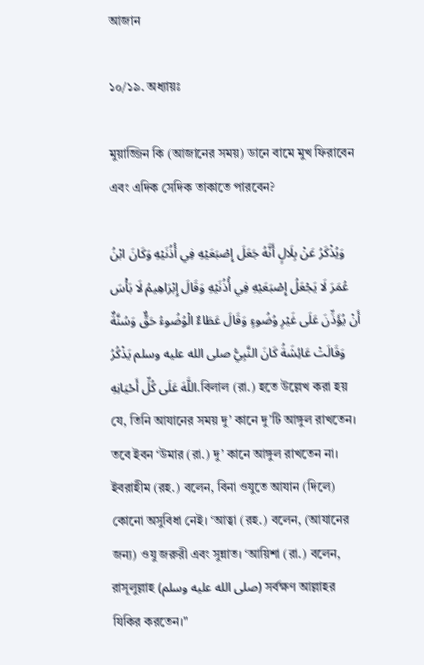আজান

১০/১৯. অধ্যায়ঃ

মুয়াজ্জিন কি (আজানের সময়) ডানে বামে মুখ ফিরাবেন এবং এদিক সেদিক তাকাতে পারবেন?

وَيُذْكَرُ عَنْ بِلَالٍ أَنَّهُ جَعَلَ إِصْبَعَيْهِ فِي أُذُنَيْهِ وَكَانَ ابْنُ عُمَرَ لَا يَجْعَلُ إِصْبَعَيْهِ فِي أُذُنَيْهِ وَقَالَ إِبْرَاهِيمُ لَا بَأْسَ أَنْ يُؤَذِّنَ عَلَى غَيْرِ وُضُوءٍ وَقَالَ عَطَاءٌ الْوُضُوءُ حَقٌّ وَسُنَّةٌ وَقَالَتْ عَائِشَةُ كَانَ النَّبِيُّ صلى الله عليه وسلم يَذْكُرُ اللَّهَ عَلَى كُلِّ أَحْيَانِهِ.বিলাল (রা.) হতে উল্লেখ করা হয় যে, তিনি আযানের সময় দু’ কানে দু’টি আঙ্গুল রাখতেন। তবে ইবন ‘উমার (রা.) দু’ কানে আঙ্গুল রাখতেন না। ইবরাহীম (রহ.) বলেন, বিনা ওযুতে আযান (দিলে) কোনো অসুবিধা নেই। ‘আত্বা (রহ.) বলেন, (আযানের জন্য) ওযু জরুরী এবং সুন্নাত। ‘আয়িশা (রা.) বলেন, রাসূলুল্লাহ (صلى الله عليه وسلم) সর্বক্ষণ আল্লাহর যিকির করতেন।"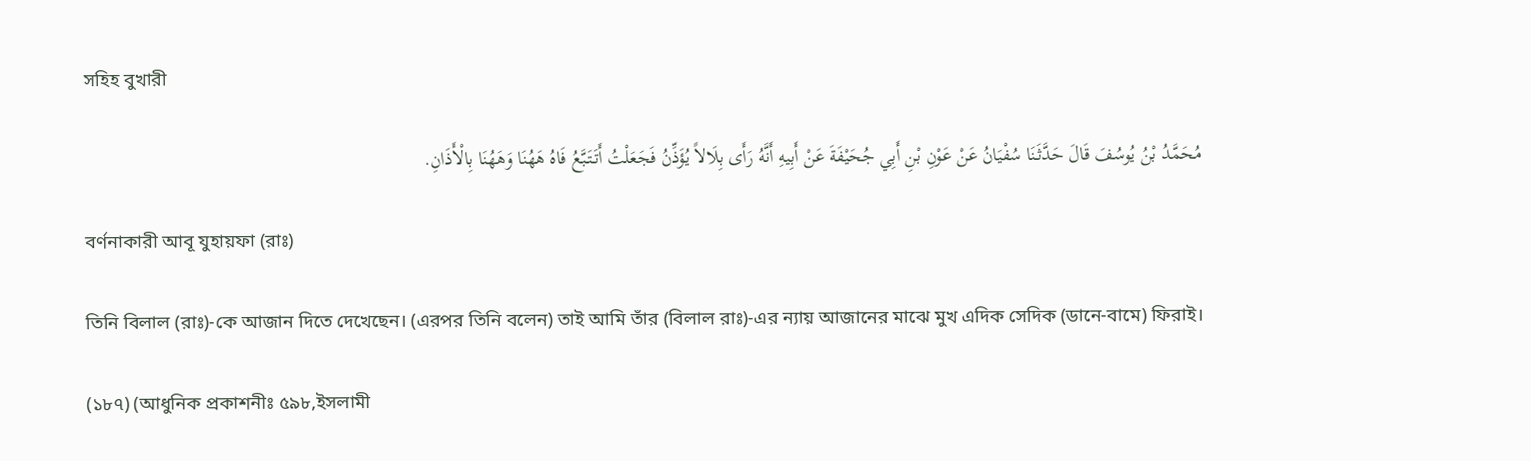সহিহ বুখারী

مُحَمَّدُ بْنُ يُوسُفَ قَالَ حَدَّثَنَا سُفْيَانُ عَنْ عَوْنِ بْنِ أَبِي جُحَيْفَةَ عَنْ أَبِيهِ أَنَّهُ رَأَى بِلَالاً يُؤَذِّنُ فَجَعَلْتُ أَتَتَبَّعُ فَاهُ هَهُنَا وَهَهُنَا بِالْأَذَانِ.

বর্ণনাকারী আবূ যুহায়ফা (রাঃ)

তিনি বিলাল (রাঃ)-কে আজান দিতে দেখেছেন। (এরপর তিনি বলেন) তাই আমি তাঁর (বিলাল রাঃ)-এর ন্যায় আজানের মাঝে মুখ এদিক সেদিক (ডানে-বামে) ফিরাই।

(১৮৭) (আধুনিক প্রকাশনীঃ ৫৯৮,ইসলামী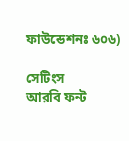ফাউন্ডেশনঃ ৬০৬)

সেটিংস
আরবি ফন্ট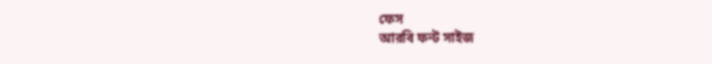ফেস
আরবি ফন্ট সাইজ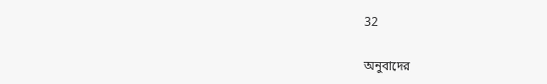32

অনুবাদের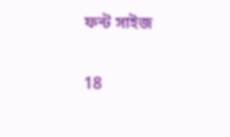ফন্ট সাইজ

18